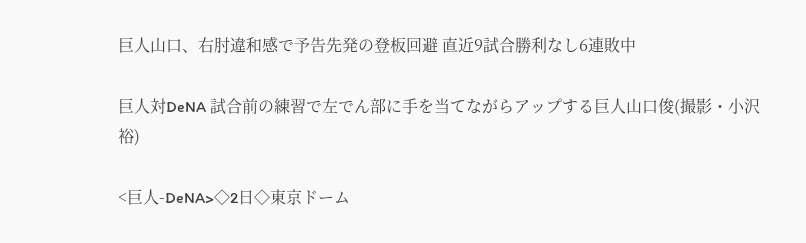巨人山口、右肘違和感で予告先発の登板回避 直近9試合勝利なし6連敗中

巨人対DeNA 試合前の練習で左でん部に手を当てながらアップする巨人山口俊(撮影・小沢裕)

<巨人-DeNA>◇2日◇東京ドーム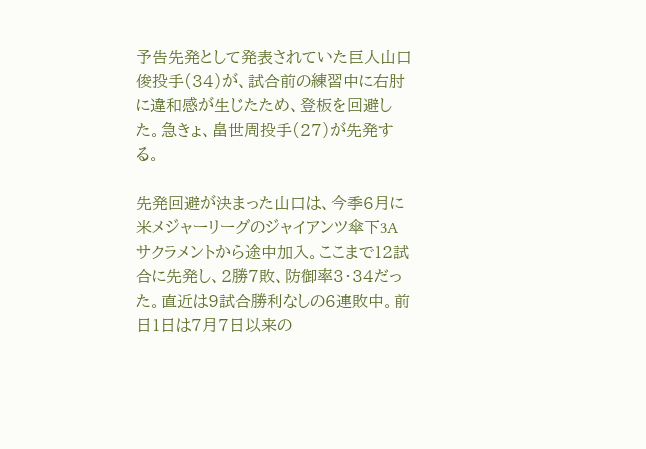予告先発として発表されていた巨人山口俊投手(34)が、試合前の練習中に右肘に違和感が生じたため、登板を回避した。急きょ、畠世周投手(27)が先発する。

先発回避が決まった山口は、今季6月に米メジャーリーグのジャイアンツ傘下3Aサクラメントから途中加入。ここまで12試合に先発し、2勝7敗、防御率3・34だった。直近は9試合勝利なしの6連敗中。前日1日は7月7日以来の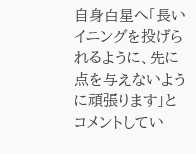自身白星へ「長いイニングを投げられるように、先に点を与えないように頑張ります」とコメントしてい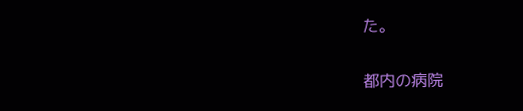た。

都内の病院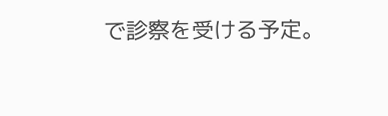で診察を受ける予定。